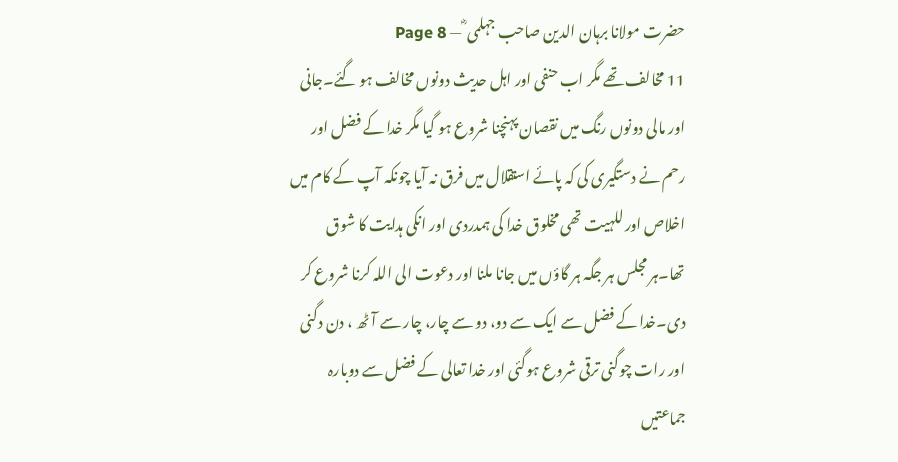حضرت مولانا برہان الدین صاحب جہلمی ؓ — Page 8
11 مخالف تھے مگر اب حنفی اور اہل حدیث دونوں مخالف ہو گئے۔جانی اور مالی دونوں رنگ میں نقصان پہنچنا شروع ہو گیا مگر خدا کے فضل اور رحم نے دستگیری کی کہ پائے استقلال میں فرق نہ آیا چونکہ آپ کے کام میں اخلاص اور للہیت تھی مخلوق خدا کی ہمدردی اور انکی ہدایت کا شوق تھا۔ہر مجلس ہر جگہ ہر گاؤں میں جانا ملنا اور دعوت الی اللہ کرنا شروع کر دی۔خدا کے فضل سے ایک سے دو، دو سے چار، چار سے آٹھ ، دن دگنی اور رات چوگنی ترقی شروع ہوگئی اور خدا تعالی کے فضل سے دوبارہ جماعتیں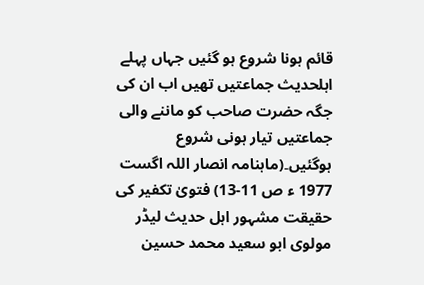قائم ہونا شروع ہو گئیں جہاں پہلے اہلحدیث جماعتیں تھیں اب ان کی جگہ حضرت صاحب کو ماننے والی جماعتیں تیار ہونی شروع ہوگئیں۔(ماہنامہ انصار اللہ اگست 1977 ء ص 11-13) فتویٰ تکفیر کی حقیقت مشہور اہل حدیث لیڈر مولوی ابو سعید محمد حسین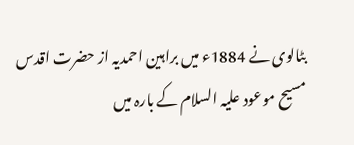بٹالوی نے 1884ء میں براہین احمدیہ از حضرت اقدس مسیح موعود علیہ السلام کے بارہ میں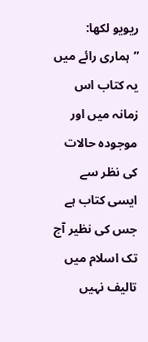ریویو لکھا: ”ہماری رائے میں یہ کتاب اس زمانہ میں اور موجودہ حالات کی نظر سے ایسی کتاب ہے جس کی نظیر آج تک اسلام میں تالیف نہیں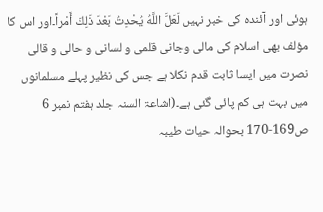ہوئی اور آئندہ کی خبر نہیں لَعَلَّ اللَّهُ يُحْدِتُ بَعْدَ ذَلِكَ أَمْراً۔اور اس کا مؤلف بھی اسلام کی مالی وجانی قلمی و لسانی و حالی و قالی نصرت میں ایسا ثابت قدم نکلا ہے جس کی نظیر پہلے مسلمانوں میں بہت ہی کم پائی گئی ہے۔(اشاعۃ السنہ جلد ہفتم نمبر 6 ص169-170 بحوالہ حیات طیبہ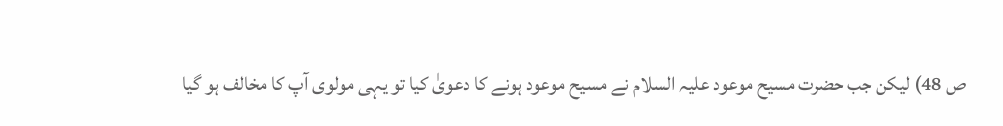ص 48) لیکن جب حضرت مسیح موعود علیہ السلام نے مسیح موعود ہونے کا دعویٰ کیا تو یہی مولوی آپ کا مخالف ہو گیا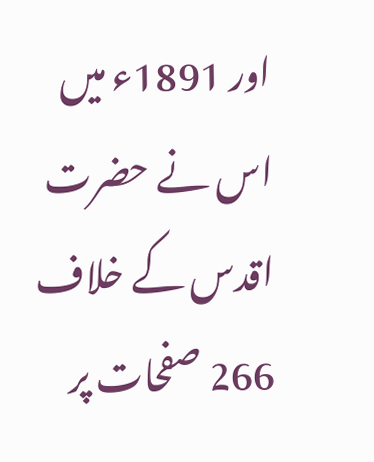اور 1891ء میں اس نے حضرت اقدس کے خلاف 266 صفحات پر